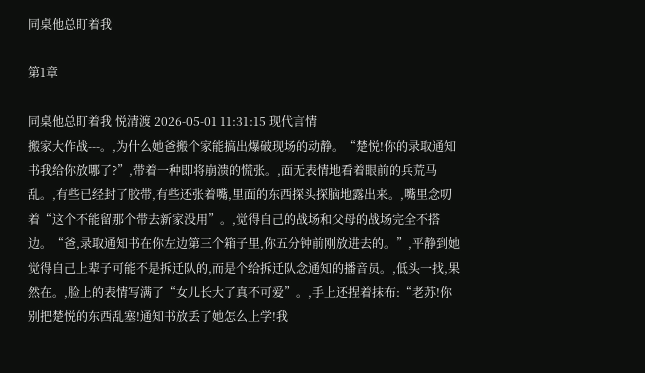同桌他总盯着我

第1章

同桌他总盯着我 悦清渡 2026-05-01 11:31:15 现代言情
搬家大作战---。,为什么她爸搬个家能搞出爆破现场的动静。“楚悦!你的录取通知书我给你放哪了?”,带着一种即将崩溃的慌张。,面无表情地看着眼前的兵荒马乱。,有些已经封了胶带,有些还张着嘴,里面的东西探头探脑地露出来。,嘴里念叨着“这个不能留那个带去新家没用”。,觉得自己的战场和父母的战场完全不搭边。“爸,录取通知书在你左边第三个箱子里,你五分钟前刚放进去的。”,平静到她觉得自己上辈子可能不是拆迁队的,而是个给拆迁队念通知的播音员。,低头一找,果然在。,脸上的表情写满了“女儿长大了真不可爱”。,手上还捏着抹布:“老苏!你别把楚悦的东西乱塞!通知书放丢了她怎么上学!我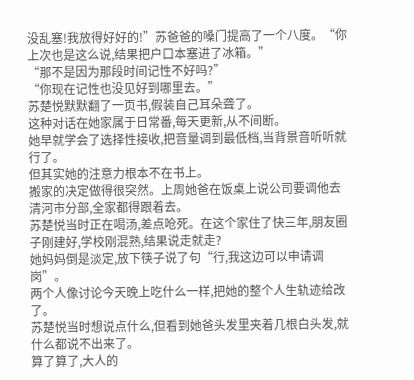没乱塞!我放得好好的!”苏爸爸的嗓门提高了一个八度。“你上次也是这么说,结果把户口本塞进了冰箱。”
“那不是因为那段时间记性不好吗?”
“你现在记性也没见好到哪里去。”
苏楚悦默默翻了一页书,假装自己耳朵聋了。
这种对话在她家属于日常番,每天更新,从不间断。
她早就学会了选择性接收,把音量调到最低档,当背景音听听就行了。
但其实她的注意力根本不在书上。
搬家的决定做得很突然。上周她爸在饭桌上说公司要调他去清河市分部,全家都得跟着去。
苏楚悦当时正在喝汤,差点呛死。在这个家住了快三年,朋友圈子刚建好,学校刚混熟,结果说走就走?
她妈妈倒是淡定,放下筷子说了句“行,我这边可以申请调岗”。
两个人像讨论今天晚上吃什么一样,把她的整个人生轨迹给改了。
苏楚悦当时想说点什么,但看到她爸头发里夹着几根白头发,就什么都说不出来了。
算了算了,大人的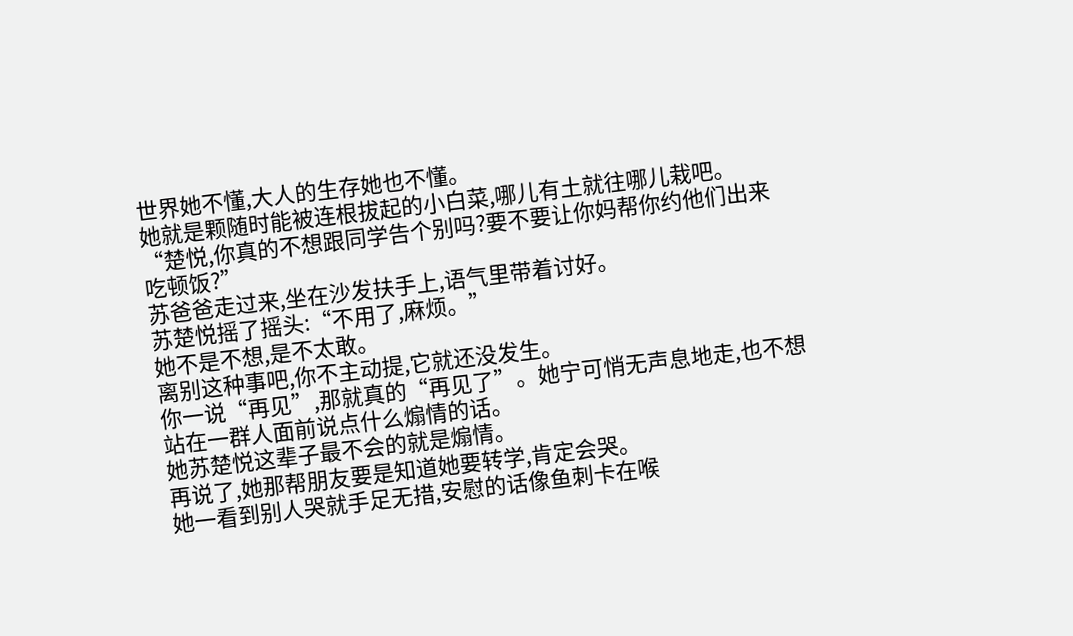世界她不懂,大人的生存她也不懂。
她就是颗随时能被连根拔起的小白菜,哪儿有土就往哪儿栽吧。
“楚悦,你真的不想跟同学告个别吗?要不要让你妈帮你约他们出来吃顿饭?”
苏爸爸走过来,坐在沙发扶手上,语气里带着讨好。
苏楚悦摇了摇头:“不用了,麻烦。”
她不是不想,是不太敢。
离别这种事吧,你不主动提,它就还没发生。
你一说“再见”,那就真的“再见了”。她宁可悄无声息地走,也不想站在一群人面前说点什么煽情的话。
她苏楚悦这辈子最不会的就是煽情。
再说了,她那帮朋友要是知道她要转学,肯定会哭。
她一看到别人哭就手足无措,安慰的话像鱼刺卡在喉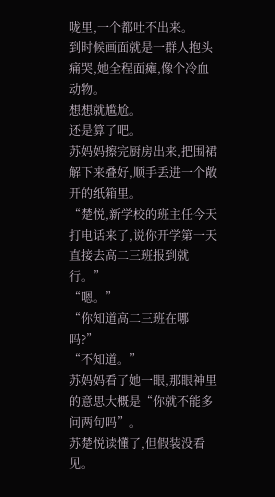咙里,一个都吐不出来。
到时候画面就是一群人抱头痛哭,她全程面瘫,像个冷血动物。
想想就尴尬。
还是算了吧。
苏妈妈擦完厨房出来,把围裙解下来叠好,顺手丢进一个敞开的纸箱里。
“楚悦,新学校的班主任今天打电话来了,说你开学第一天直接去高二三班报到就行。”
“嗯。”
“你知道高二三班在哪吗?”
“不知道。”
苏妈妈看了她一眼,那眼神里的意思大概是“你就不能多问两句吗”。
苏楚悦读懂了,但假装没看见。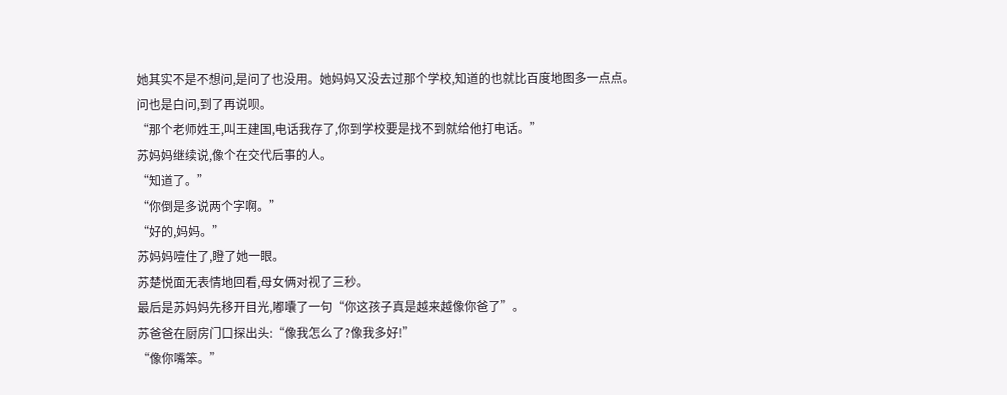她其实不是不想问,是问了也没用。她妈妈又没去过那个学校,知道的也就比百度地图多一点点。
问也是白问,到了再说呗。
“那个老师姓王,叫王建国,电话我存了,你到学校要是找不到就给他打电话。”
苏妈妈继续说,像个在交代后事的人。
“知道了。”
“你倒是多说两个字啊。”
“好的,妈妈。”
苏妈妈噎住了,瞪了她一眼。
苏楚悦面无表情地回看,母女俩对视了三秒。
最后是苏妈妈先移开目光,嘟囔了一句“你这孩子真是越来越像你爸了”。
苏爸爸在厨房门口探出头:“像我怎么了?像我多好!”
“像你嘴笨。”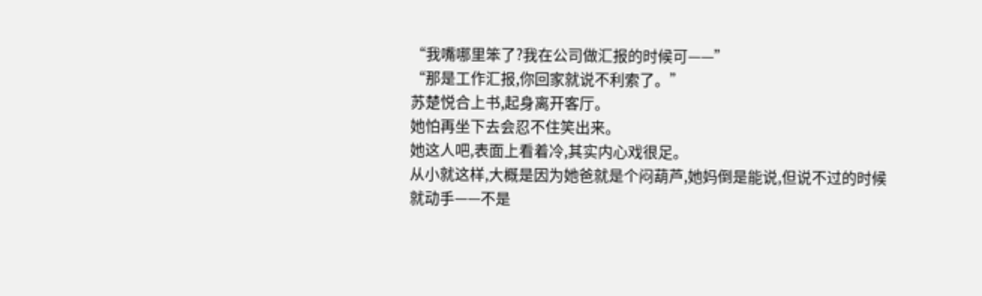“我嘴哪里笨了?我在公司做汇报的时候可——”
“那是工作汇报,你回家就说不利索了。”
苏楚悦合上书,起身离开客厅。
她怕再坐下去会忍不住笑出来。
她这人吧,表面上看着冷,其实内心戏很足。
从小就这样,大概是因为她爸就是个闷葫芦,她妈倒是能说,但说不过的时候就动手——不是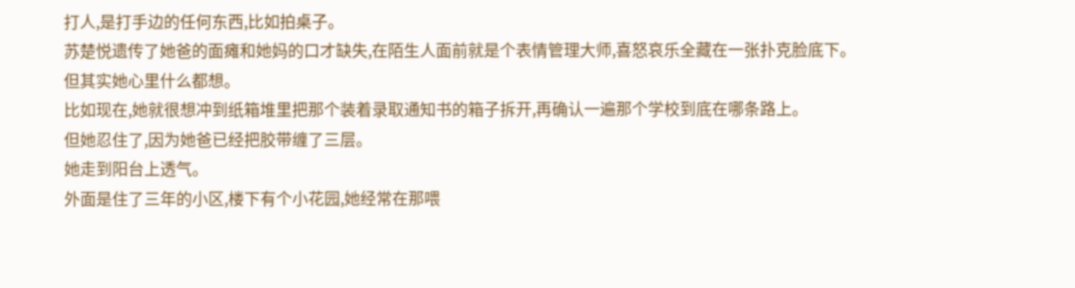打人,是打手边的任何东西,比如拍桌子。
苏楚悦遗传了她爸的面瘫和她妈的口才缺失,在陌生人面前就是个表情管理大师,喜怒哀乐全藏在一张扑克脸底下。
但其实她心里什么都想。
比如现在,她就很想冲到纸箱堆里把那个装着录取通知书的箱子拆开,再确认一遍那个学校到底在哪条路上。
但她忍住了,因为她爸已经把胶带缠了三层。
她走到阳台上透气。
外面是住了三年的小区,楼下有个小花园,她经常在那喂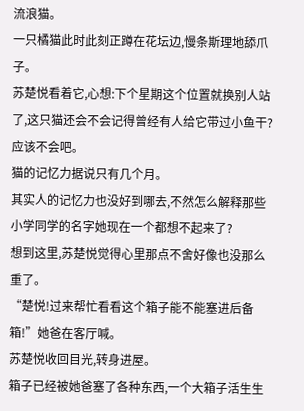流浪猫。
一只橘猫此时此刻正蹲在花坛边,慢条斯理地舔爪子。
苏楚悦看着它,心想:下个星期这个位置就换别人站了,这只猫还会不会记得曾经有人给它带过小鱼干?
应该不会吧。
猫的记忆力据说只有几个月。
其实人的记忆力也没好到哪去,不然怎么解释那些小学同学的名字她现在一个都想不起来了?
想到这里,苏楚悦觉得心里那点不舍好像也没那么重了。
“楚悦!过来帮忙看看这个箱子能不能塞进后备箱!”她爸在客厅喊。
苏楚悦收回目光,转身进屋。
箱子已经被她爸塞了各种东西,一个大箱子活生生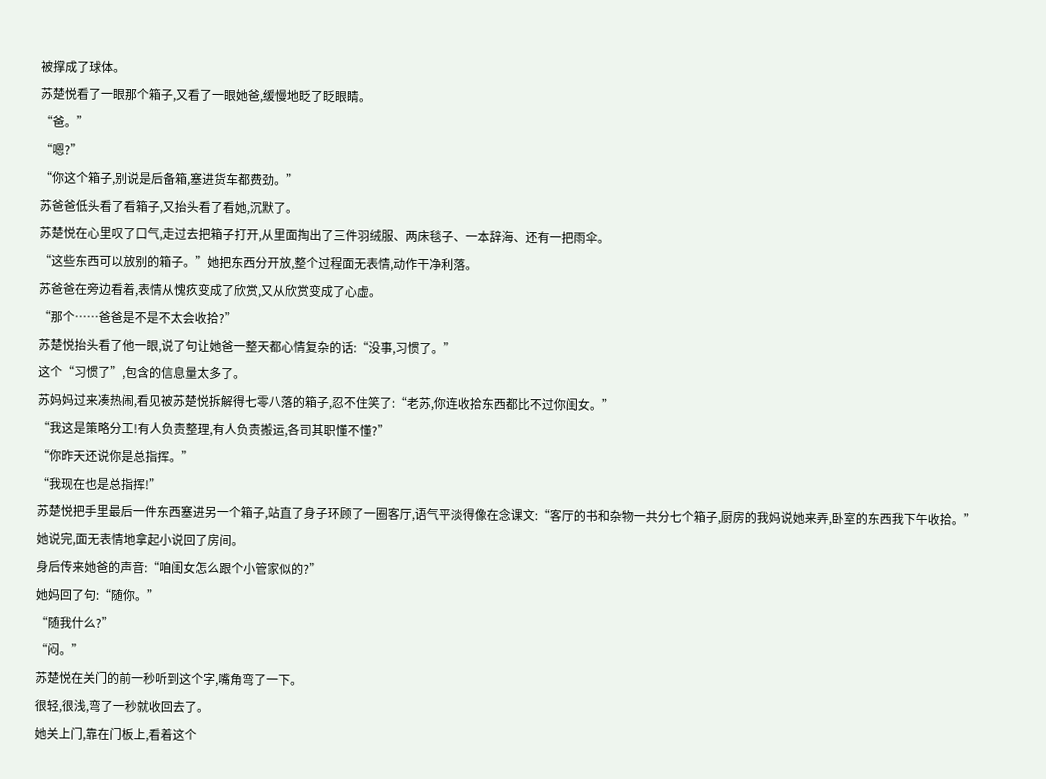被撑成了球体。
苏楚悦看了一眼那个箱子,又看了一眼她爸,缓慢地眨了眨眼睛。
“爸。”
“嗯?”
“你这个箱子,别说是后备箱,塞进货车都费劲。”
苏爸爸低头看了看箱子,又抬头看了看她,沉默了。
苏楚悦在心里叹了口气,走过去把箱子打开,从里面掏出了三件羽绒服、两床毯子、一本辞海、还有一把雨伞。
“这些东西可以放别的箱子。”她把东西分开放,整个过程面无表情,动作干净利落。
苏爸爸在旁边看着,表情从愧疚变成了欣赏,又从欣赏变成了心虚。
“那个……爸爸是不是不太会收拾?”
苏楚悦抬头看了他一眼,说了句让她爸一整天都心情复杂的话:“没事,习惯了。”
这个“习惯了”,包含的信息量太多了。
苏妈妈过来凑热闹,看见被苏楚悦拆解得七零八落的箱子,忍不住笑了:“老苏,你连收拾东西都比不过你闺女。”
“我这是策略分工!有人负责整理,有人负责搬运,各司其职懂不懂?”
“你昨天还说你是总指挥。”
“我现在也是总指挥!”
苏楚悦把手里最后一件东西塞进另一个箱子,站直了身子环顾了一圈客厅,语气平淡得像在念课文:“客厅的书和杂物一共分七个箱子,厨房的我妈说她来弄,卧室的东西我下午收拾。”
她说完,面无表情地拿起小说回了房间。
身后传来她爸的声音:“咱闺女怎么跟个小管家似的?”
她妈回了句:“随你。”
“随我什么?”
“闷。”
苏楚悦在关门的前一秒听到这个字,嘴角弯了一下。
很轻,很浅,弯了一秒就收回去了。
她关上门,靠在门板上,看着这个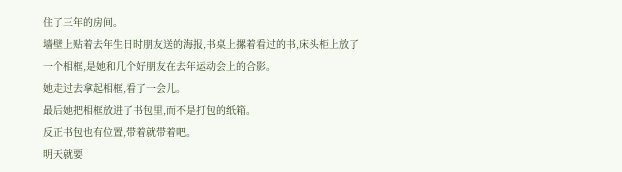住了三年的房间。
墙壁上贴着去年生日时朋友送的海报,书桌上摞着看过的书,床头柜上放了一个相框,是她和几个好朋友在去年运动会上的合影。
她走过去拿起相框,看了一会儿。
最后她把相框放进了书包里,而不是打包的纸箱。
反正书包也有位置,带着就带着吧。
明天就要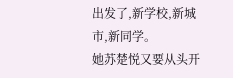出发了,新学校,新城市,新同学。
她苏楚悦又要从头开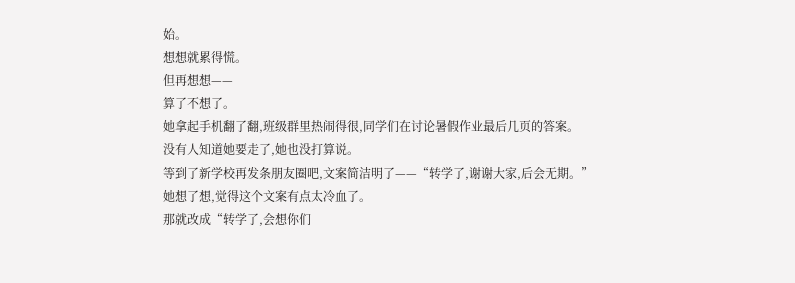始。
想想就累得慌。
但再想想——
算了不想了。
她拿起手机翻了翻,班级群里热闹得很,同学们在讨论暑假作业最后几页的答案。
没有人知道她要走了,她也没打算说。
等到了新学校再发条朋友圈吧,文案简洁明了——“转学了,谢谢大家,后会无期。”
她想了想,觉得这个文案有点太冷血了。
那就改成“转学了,会想你们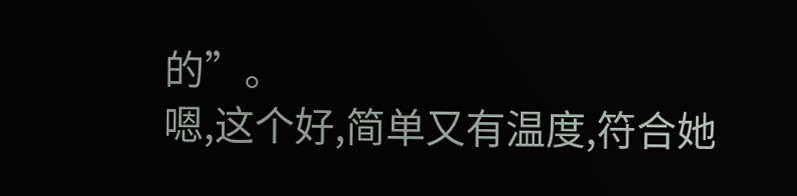的”。
嗯,这个好,简单又有温度,符合她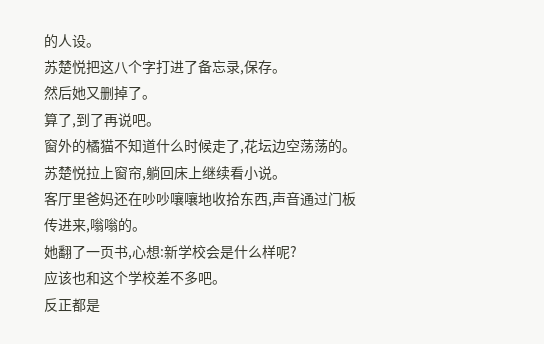的人设。
苏楚悦把这八个字打进了备忘录,保存。
然后她又删掉了。
算了,到了再说吧。
窗外的橘猫不知道什么时候走了,花坛边空荡荡的。
苏楚悦拉上窗帘,躺回床上继续看小说。
客厅里爸妈还在吵吵嚷嚷地收拾东西,声音通过门板传进来,嗡嗡的。
她翻了一页书,心想:新学校会是什么样呢?
应该也和这个学校差不多吧。
反正都是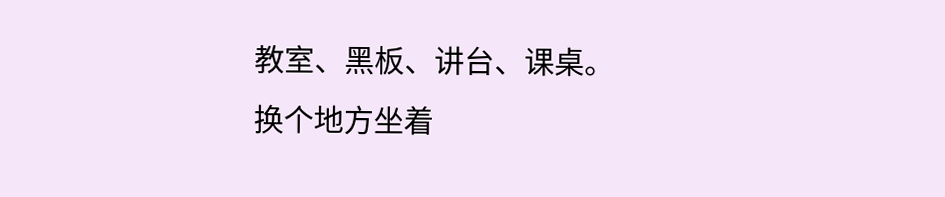教室、黑板、讲台、课桌。
换个地方坐着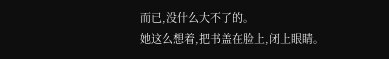而已,没什么大不了的。
她这么想着,把书盖在脸上,闭上眼睛。